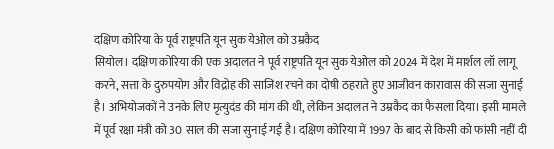दक्षिण कोरिया के पूर्व राष्ट्रपति यून सुक येओल को उम्रकैद
सियोल। दक्षिण कोरिया की एक अदालत ने पूर्व राष्ट्रपति यून सुक येओल को 2024 में देश में मार्शल लॉ लागू करने, सत्ता के दुरुपयोग और विद्रोह की साजिश रचने का दोषी ठहराते हुए आजीवन कारावास की सजा सुनाई है। अभियोजकों ने उनके लिए मृत्युदंड की मांग की थी, लेकिन अदालत ने उम्रकैद का फैसला दिया। इसी मामले में पूर्व रक्षा मंत्री को 30 साल की सजा सुनाई गई है। दक्षिण कोरिया में 1997 के बाद से किसी को फांसी नहीं दी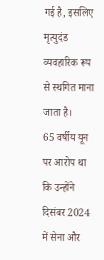गई है, इसलिए मृत्युदंड व्यवहारिक रूप से स्थगित माना जाता है।
65 वर्षीय यून पर आरोप था कि उन्होंने दिसंबर 2024 में सेना और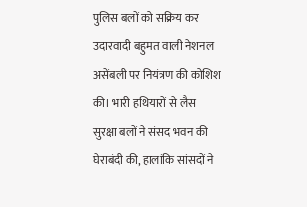पुलिस बलों को सक्रिय कर उदारवादी बहुमत वाली नेशनल असेंबली पर नियंत्रण की कोशिश की। भारी हथियारों से लैस सुरक्षा बलों ने संसद भवन की घेराबंदी की, हालांकि सांसदों ने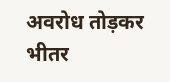अवरोध तोड़कर भीतर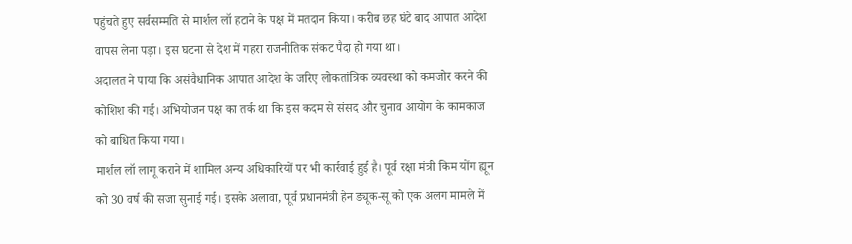पहुंचते हुए सर्वसम्मति से मार्शल लॉ हटाने के पक्ष में मतदान किया। करीब छह घंटे बाद आपात आदेश वापस लेना पड़ा। इस घटना से देश में गहरा राजनीतिक संकट पैदा हो गया था।
अदालत ने पाया कि असंवैधानिक आपात आदेश के जरिए लोकतांत्रिक व्यवस्था को कमजोर करने की कोशिश की गई। अभियोजन पक्ष का तर्क था कि इस कदम से संसद और चुनाव आयोग के कामकाज को बाधित किया गया।
मार्शल लॉ लागू कराने में शामिल अन्य अधिकारियों पर भी कार्रवाई हुई है। पूर्व रक्षा मंत्री किम योंग ह्यून को 30 वर्ष की सजा सुनाई गई। इसके अलावा, पूर्व प्रधानमंत्री हेन ड्यूक-सू को एक अलग मामले में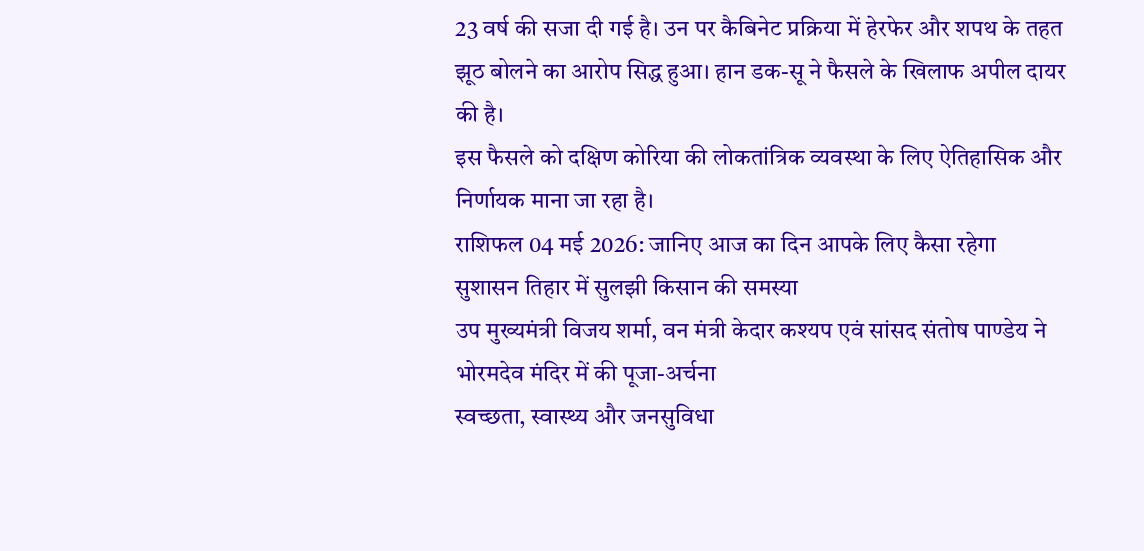23 वर्ष की सजा दी गई है। उन पर कैबिनेट प्रक्रिया में हेरफेर और शपथ के तहत झूठ बोलने का आरोप सिद्ध हुआ। हान डक-सू ने फैसले के खिलाफ अपील दायर की है।
इस फैसले को दक्षिण कोरिया की लोकतांत्रिक व्यवस्था के लिए ऐतिहासिक और निर्णायक माना जा रहा है।
राशिफल 04 मई 2026: जानिए आज का दिन आपके लिए कैसा रहेगा
सुशासन तिहार में सुलझी किसान की समस्या
उप मुख्यमंत्री विजय शर्मा, वन मंत्री केदार कश्यप एवं सांसद संतोष पाण्डेय ने भोरमदेव मंदिर में की पूजा-अर्चना
स्वच्छता, स्वास्थ्य और जनसुविधा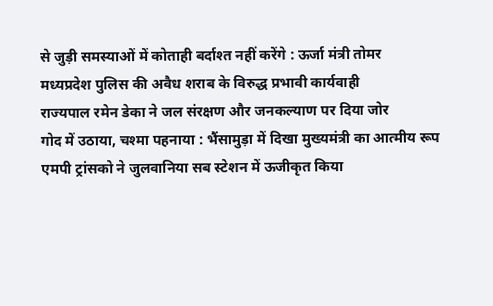से जुड़ी समस्याओं में कोताही बर्दाश्त नहीं करेंगे : ऊर्जा मंत्री तोमर
मध्यप्रदेश पुलिस की अवैध शराब के विरुद्ध प्रभावी कार्यवाही
राज्यपाल रमेन डेका ने जल संरक्षण और जनकल्याण पर दिया जोर
गोद में उठाया, चश्मा पहनाया : भैंसामुड़ा में दिखा मुख्यमंत्री का आत्मीय रूप
एमपी ट्रांसको ने जुलवानिया सब स्टेशन में ऊजीकृत किया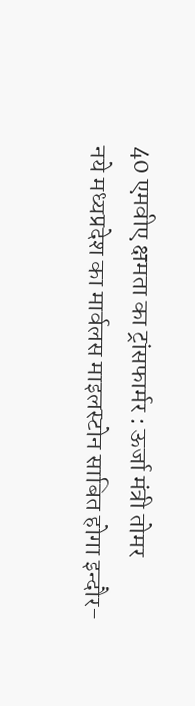40 एमवीए क्षमता का ट्रांसफार्मर : ऊर्जा मंत्री तोमर
नये मध्यप्रदेश का मार्वलस माइलस्टोन साबित होगा इन्दौर-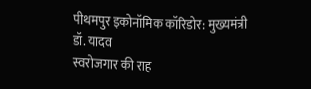पीथमपुर इकोनॉमिक कॉरिडोर: मुख्यमंत्री डॉ. यादव
स्वरोजगार की राह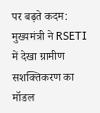पर बढ़ते कदम: मुख्यमंत्री ने RSETI में देखा ग्रामीण सशक्तिकरण का मॉडल